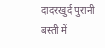दादरखुर्द पुरानी बस्ती में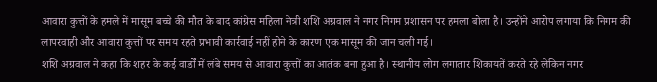आवारा कुत्तों के हमले में मासूम बच्चे की मौत के बाद कांग्रेस महिला नेत्री शशि अग्रवाल ने नगर निगम प्रशासन पर हमला बोला है। उन्होंने आरोप लगाया कि निगम की लापरवाही और आवारा कुत्तों पर समय रहते प्रभावी कार्रवाई नहीं होने के कारण एक मासूम की जान चली गई।
शशि अग्रवाल ने कहा कि शहर के कई वार्डों में लंबे समय से आवारा कुत्तों का आतंक बना हुआ है। स्थानीय लोग लगातार शिकायतें करते रहे लेकिन नगर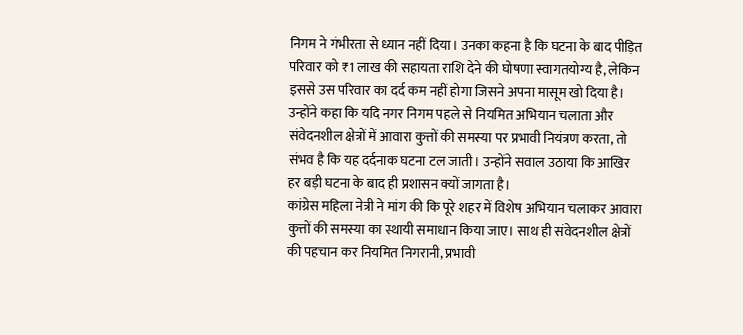निगम ने गंभीरता से ध्यान नहीं दिया। उनका कहना है कि घटना के बाद पीड़ित परिवार को ₹1 लाख की सहायता राशि देने की घोषणा स्वागतयोग्य है, लेकिन इससे उस परिवार का दर्द कम नहीं होगा जिसने अपना मासूम खो दिया है।
उन्होंने कहा कि यदि नगर निगम पहले से नियमित अभियान चलाता और संवेदनशील क्षेत्रों में आवारा कुत्तों की समस्या पर प्रभावी नियंत्रण करता, तो संभव है कि यह दर्दनाक घटना टल जाती। उन्होंने सवाल उठाया कि आखिर हर बड़ी घटना के बाद ही प्रशासन क्यों जागता है।
कांग्रेस महिला नेत्री ने मांग की कि पूरे शहर में विशेष अभियान चलाकर आवारा कुत्तों की समस्या का स्थायी समाधान किया जाए। साथ ही संवेदनशील क्षेत्रों की पहचान कर नियमित निगरानी, प्रभावी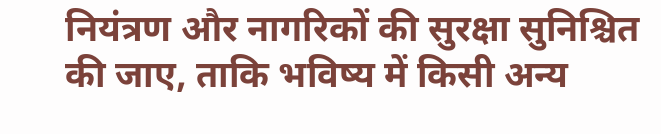नियंत्रण और नागरिकों की सुरक्षा सुनिश्चित की जाए, ताकि भविष्य में किसी अन्य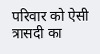परिवार को ऐसी त्रासदी का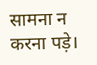सामना न करना पड़े।